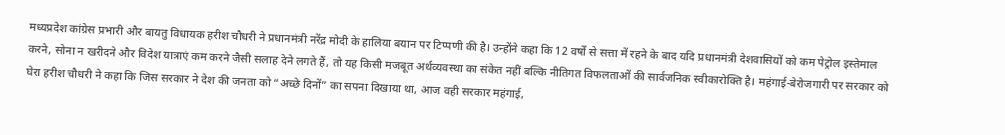मध्यप्रदेश कांग्रेस प्रभारी और बायतु विधायक हरीश चौधरी ने प्रधानमंत्री नरेंद्र मोदी के हालिया बयान पर टिप्पणी की है। उन्होंने कहा कि 12 वर्षों से सत्ता में रहने के बाद यदि प्रधानमंत्री देशवासियों को कम पेट्रोल इस्तेमाल करने, सोना न खरीदने और विदेश यात्राएं कम करने जैसी सलाह देने लगते हैं, तो यह किसी मजबूत अर्थव्यवस्था का संकेत नहीं बल्कि नीतिगत विफलताओं की सार्वजनिक स्वीकारोक्ति है। महंगाई-बेरोजगारी पर सरकार को घेरा हरीश चौधरी ने कहा कि जिस सरकार ने देश की जनता को “अच्छे दिनों” का सपना दिखाया था, आज वही सरकार महंगाई,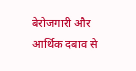बेरोजगारी और आर्थिक दबाव से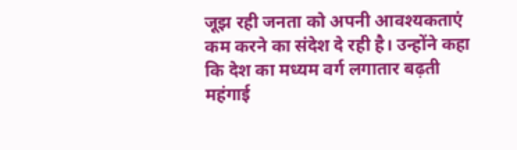जूझ रही जनता को अपनी आवश्यकताएं कम करने का संदेश दे रही है। उन्होंने कहा कि देश का मध्यम वर्ग लगातार बढ़ती महंगाई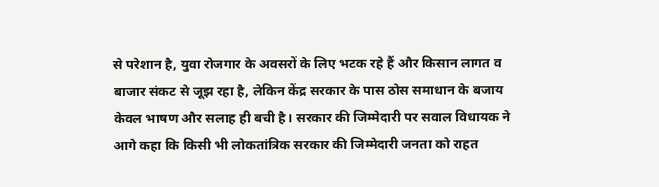से परेशान है, युवा रोजगार के अवसरों के लिए भटक रहे हैं और किसान लागत व बाजार संकट से जूझ रहा है, लेकिन केंद्र सरकार के पास ठोस समाधान के बजाय केवल भाषण और सलाह ही बची है। सरकार की जिम्मेदारी पर सवाल विधायक ने आगे कहा कि किसी भी लोकतांत्रिक सरकार की जिम्मेदारी जनता को राहत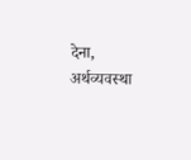देना, अर्थव्यवस्था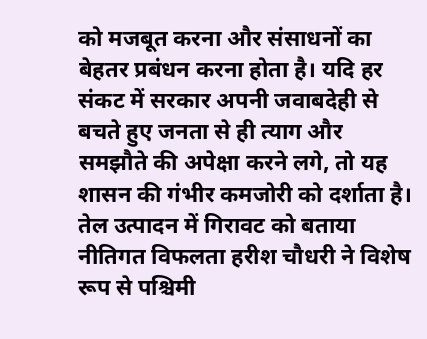को मजबूत करना और संसाधनों का बेहतर प्रबंधन करना होता है। यदि हर संकट में सरकार अपनी जवाबदेही से बचते हुए जनता से ही त्याग और समझौते की अपेक्षा करने लगे, तो यह शासन की गंभीर कमजोरी को दर्शाता है। तेल उत्पादन में गिरावट को बताया नीतिगत विफलता हरीश चौधरी ने विशेष रूप से पश्चिमी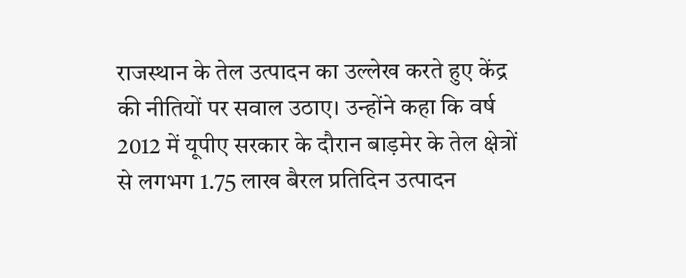राजस्थान के तेल उत्पादन का उल्लेख करते हुए केंद्र की नीतियों पर सवाल उठाए। उन्होंने कहा कि वर्ष 2012 में यूपीए सरकार के दौरान बाड़मेर के तेल क्षेत्रों से लगभग 1.75 लाख बैरल प्रतिदिन उत्पादन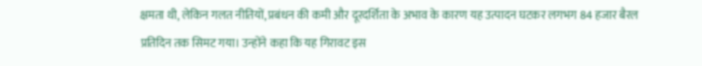क्षमता थी, लेकिन गलत नीतियों, प्रबंधन की कमी और दूरदर्शिता के अभाव के कारण यह उत्पादन घटकर लगभग 84 हजार बैरल प्रतिदिन तक सिमट गया। उन्होंने कहा कि यह गिरावट इस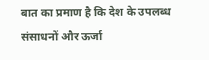बात का प्रमाण है कि देश के उपलब्ध संसाधनों और ऊर्जा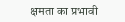क्षमता का प्रभावी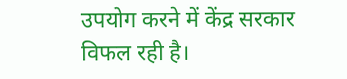उपयोग करने में केंद्र सरकार विफल रही है।